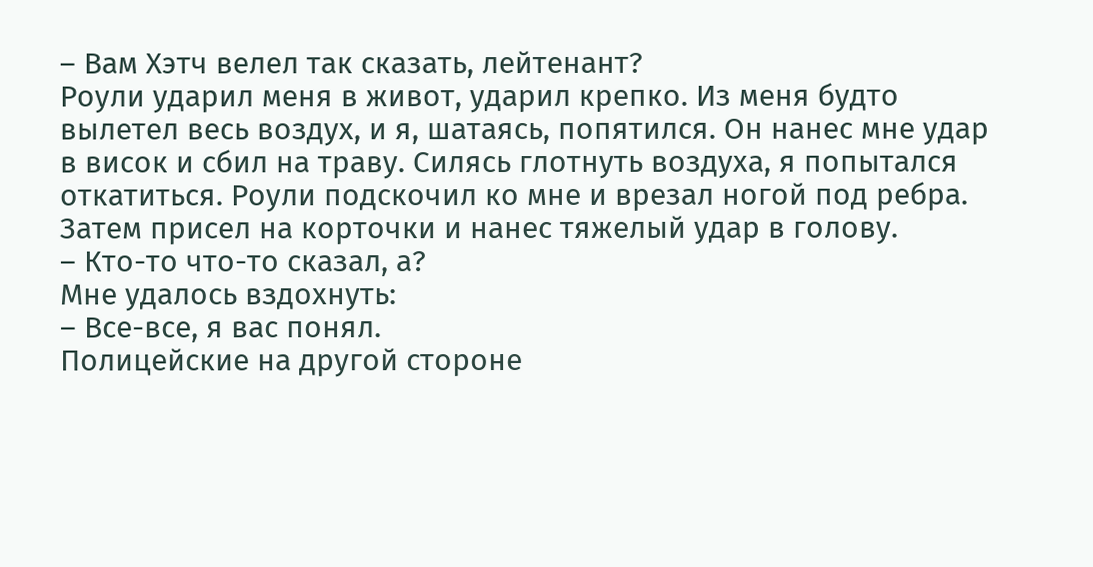– Вам Хэтч велел так сказать, лейтенант?
Роули ударил меня в живот, ударил крепко. Из меня будто вылетел весь воздух, и я, шатаясь, попятился. Он нанес мне удар в висок и сбил на траву. Силясь глотнуть воздуха, я попытался откатиться. Роули подскочил ко мне и врезал ногой под ребра. Затем присел на корточки и нанес тяжелый удар в голову.
– Кто-то что-то сказал, а?
Мне удалось вздохнуть:
– Все-все, я вас понял.
Полицейские на другой стороне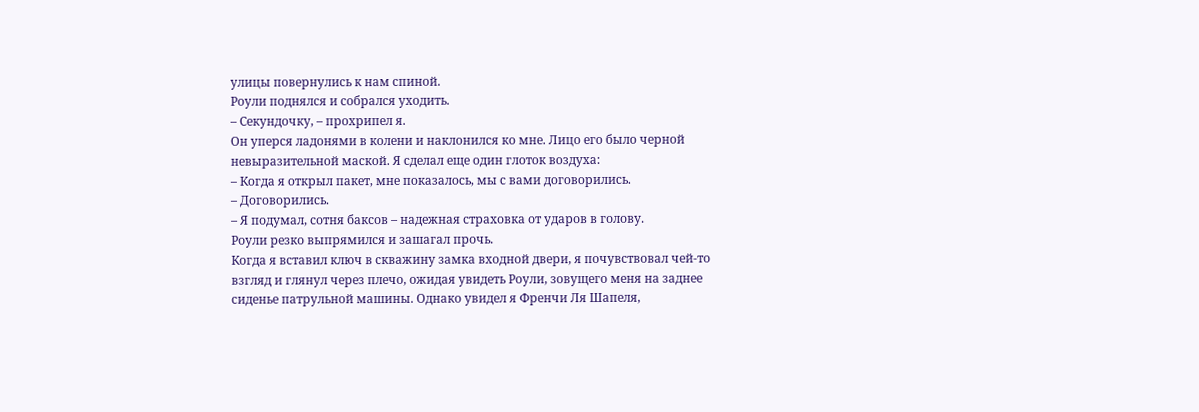улицы повернулись к нам спиной.
Роули поднялся и собрался уходить.
– Секундочку, – прохрипел я.
Он уперся ладонями в колени и наклонился ко мне. Лицо его было черной невыразительной маской. Я сделал еще один глоток воздуха:
– Когда я открыл пакет, мне показалось, мы с вами договорились.
– Договорились.
– Я подумал, сотня баксов – надежная страховка от ударов в голову.
Роули резко выпрямился и зашагал прочь.
Когда я вставил ключ в скважину замка входной двери, я почувствовал чей-то взгляд и глянул через плечо, ожидая увидеть Роули, зовущего меня на заднее сиденье патрульной машины. Однако увидел я Френчи Ля Шапеля,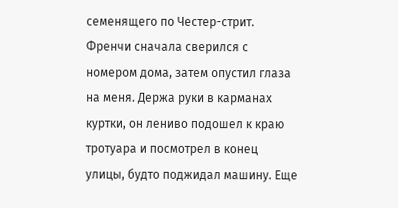семенящего по Честер-стрит. Френчи сначала сверился с номером дома, затем опустил глаза на меня. Держа руки в карманах куртки, он лениво подошел к краю тротуара и посмотрел в конец улицы, будто поджидал машину. Еще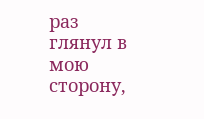раз глянул в мою сторону,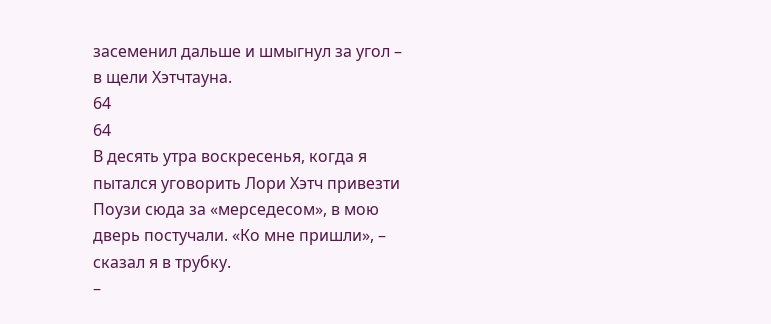засеменил дальше и шмыгнул за угол – в щели Хэтчтауна.
64
64
В десять утра воскресенья, когда я пытался уговорить Лори Хэтч привезти Поузи сюда за «мерседесом», в мою дверь постучали. «Ко мне пришли», – сказал я в трубку.
–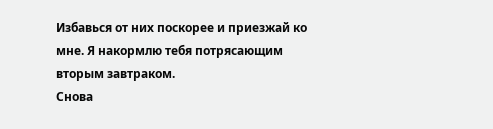Избавься от них поскорее и приезжай ко мне. Я накормлю тебя потрясающим вторым завтраком.
Снова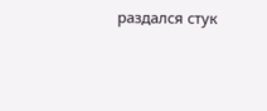раздался стук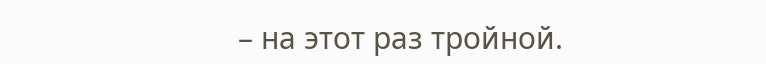– на этот раз тройной.